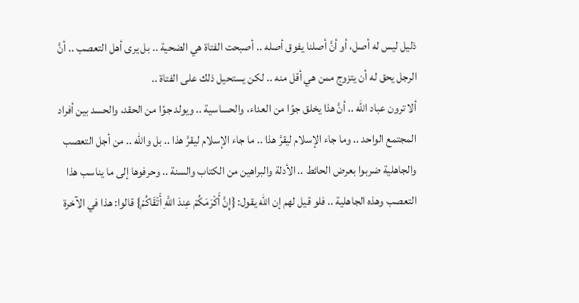ذليل ليس له أصل، أو أنَّ أصلنا يفوق أصله .. أصبحت الفتاة هي الضحية .. بل يرى أهل التعصب .. أنَّ الرجل يحق له أن يتزوج ممن هي أقل منه .. لكن يستحيل ذلك على الفتاة ..
ألا ترون عباد الله .. أنَّ هذا يخلق جوًا من العداء، والحساسية .. ويولد جوًا من الحقد، والحسد بين أفراد المجتمع الواحد .. وما جاء الإسلام ليقرَّ هذا .. ما جاء الإسلام ليقرَّ هذا .. بل والله .. من أجل التعصب والجاهلية ضربوا بعرض الحائط .. الأدلة والبراهين من الكتاب والسنة .. وحرفوها إلى ما يناسب هذا التعصب وهذه الجاهلية .. فلو قيل لهم إن الله يقول: {إِنَّ أَكْرَمَكُمْ عِندَ اللَّهِ أَتْقَاكُمْ} قالوا: هذا في الآخرة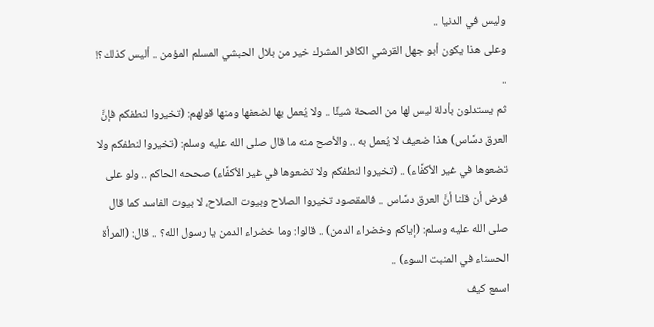وليس في الدنيا ..
وعلى هذا يكون أبو جهل القرشي الكافر المشرك خير من بلال الحبشي المسلم المؤمن .. أليس كذلك؟! ..
ثم يستدلون بأدلة ليس لها من الصحة شيئًا .. ولا يُعمل بها لضعفها ومنها قولهم: (تخيروا لنطفكم فإنَّ العرق دسَّاس) هذا ضعيف لا يُعمل به .. والأصح منه ما قال صلى الله عليه وسلم: (تخيروا لنطفكم ولا تضعوها في غير الأكفَّاء) .. (تخيروا لنطفكم ولا تضعوها في غير الأكفَّاء) صححه الحاكم .. ولو على فرض أن قلنا أنَّ العرق دسَّاس .. فالمقصود تخيروا الصلاح وبيوت الصلاح، لا بيوت الفاسد كما قال صلى الله عليه وسلم: (إياكم وخضراء الدمن) .. قالوا: وما خضراء الدمن يا رسول الله؟ .. قال: (المرأة الحسناء في المنبت السوء) ..
اسمع كيف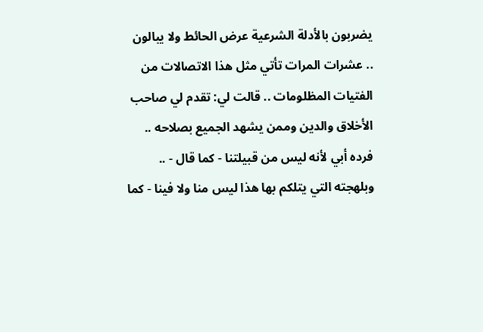يضربون بالأدلة الشرعية عرض الحائط ولا يبالون .. عشرات المرات تأتي مثل هذا الاتصالات من الفتيات المظلومات .. قالت لي: تقدم لي صاحب الأخلاق والدين وممن يشهد الجميع بصلاحه .. فرده أبي لأنه ليس من قبيلتنا - كما قال - .. وبلهجته التي يتلكم بها هذا ليس منا ولا فينا - كما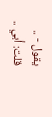يقول - .. قلت: أبي ..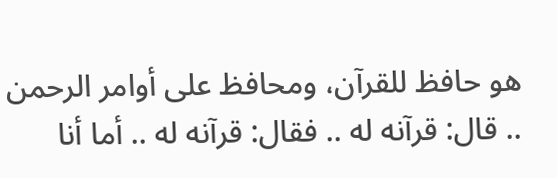هو حافظ للقرآن، ومحافظ على أوامر الرحمن .. قال: قرآنه له .. فقال: قرآنه له .. أما أنا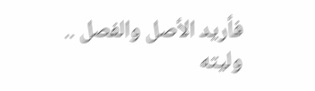فأريد الأصل والفصل .. وليته